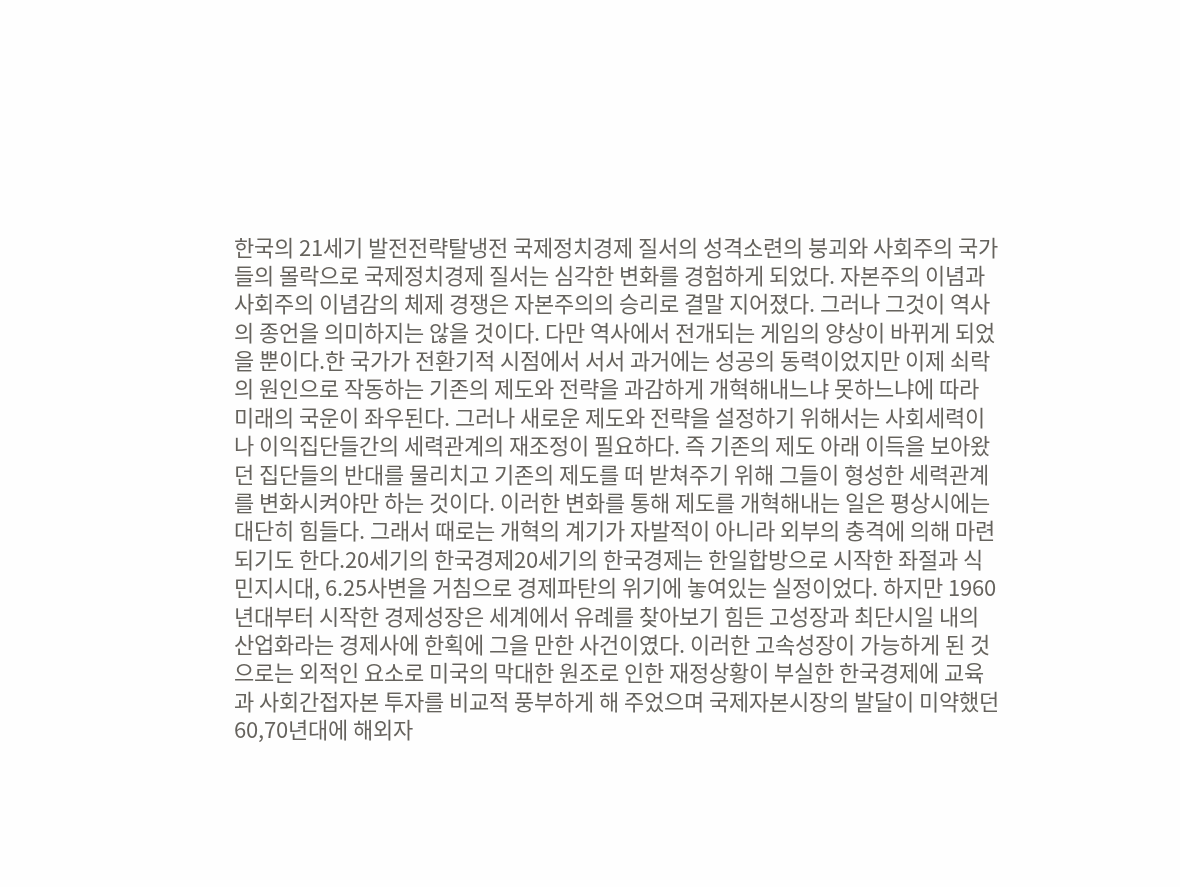한국의 21세기 발전전략탈냉전 국제정치경제 질서의 성격소련의 붕괴와 사회주의 국가들의 몰락으로 국제정치경제 질서는 심각한 변화를 경험하게 되었다. 자본주의 이념과 사회주의 이념감의 체제 경쟁은 자본주의의 승리로 결말 지어졌다. 그러나 그것이 역사의 종언을 의미하지는 않을 것이다. 다만 역사에서 전개되는 게임의 양상이 바뀌게 되었을 뿐이다.한 국가가 전환기적 시점에서 서서 과거에는 성공의 동력이었지만 이제 쇠락의 원인으로 작동하는 기존의 제도와 전략을 과감하게 개혁해내느냐 못하느냐에 따라 미래의 국운이 좌우된다. 그러나 새로운 제도와 전략을 설정하기 위해서는 사회세력이나 이익집단들간의 세력관계의 재조정이 필요하다. 즉 기존의 제도 아래 이득을 보아왔던 집단들의 반대를 물리치고 기존의 제도를 떠 받쳐주기 위해 그들이 형성한 세력관계를 변화시켜야만 하는 것이다. 이러한 변화를 통해 제도를 개혁해내는 일은 평상시에는 대단히 힘들다. 그래서 때로는 개혁의 계기가 자발적이 아니라 외부의 충격에 의해 마련되기도 한다.20세기의 한국경제20세기의 한국경제는 한일합방으로 시작한 좌절과 식민지시대, 6.25사변을 거침으로 경제파탄의 위기에 놓여있는 실정이었다. 하지만 1960년대부터 시작한 경제성장은 세계에서 유례를 찾아보기 힘든 고성장과 최단시일 내의 산업화라는 경제사에 한획에 그을 만한 사건이였다. 이러한 고속성장이 가능하게 된 것으로는 외적인 요소로 미국의 막대한 원조로 인한 재정상황이 부실한 한국경제에 교육과 사회간접자본 투자를 비교적 풍부하게 해 주었으며 국제자본시장의 발달이 미약했던 60,70년대에 해외자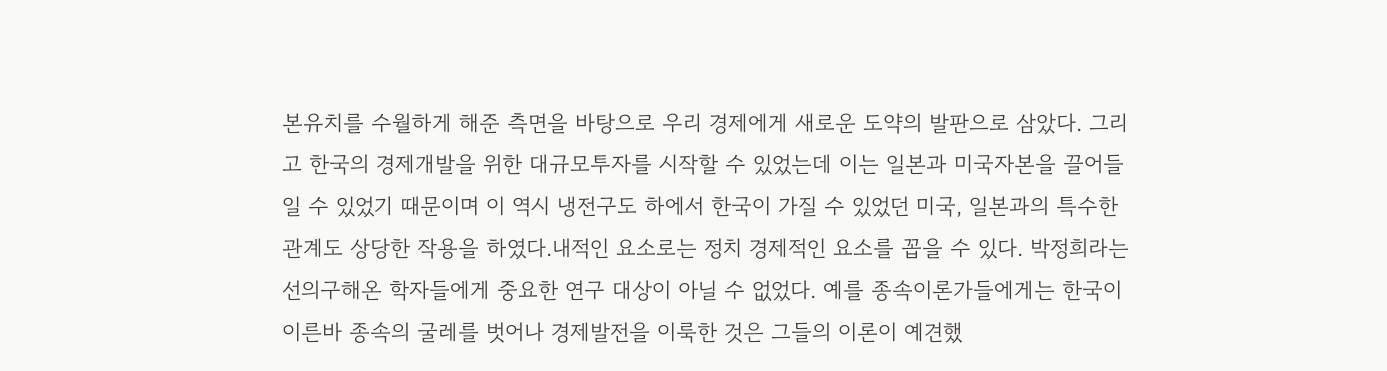본유치를 수월하게 해준 측면을 바탕으로 우리 경제에게 새로운 도약의 발판으로 삼았다. 그리고 한국의 경제개발을 위한 대규모투자를 시작할 수 있었는데 이는 일본과 미국자본을 끌어들일 수 있었기 때문이며 이 역시 냉전구도 하에서 한국이 가질 수 있었던 미국, 일본과의 특수한 관계도 상당한 작용을 하였다.내적인 요소로는 정치 경제적인 요소를 꼽을 수 있다. 박정희라는 선의구해온 학자들에게 중요한 연구 대상이 아닐 수 없었다. 예를 종속이론가들에게는 한국이 이른바 종속의 굴레를 벗어나 경제발전을 이룩한 것은 그들의 이론이 예견했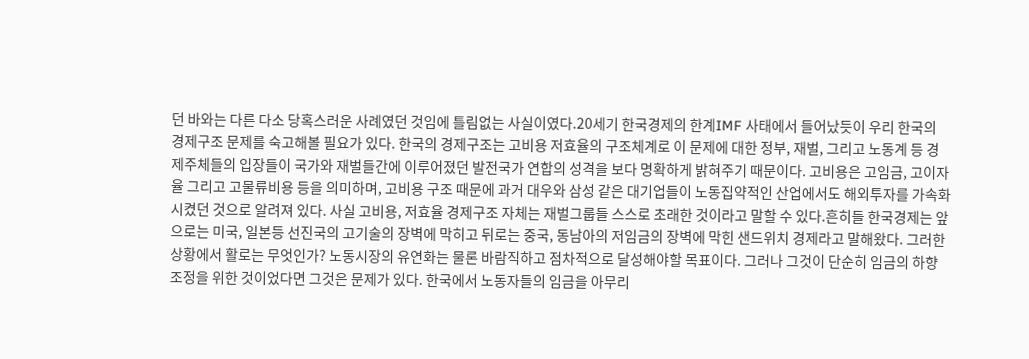던 바와는 다른 다소 당혹스러운 사례였던 것임에 틀림없는 사실이였다.20세기 한국경제의 한계IMF 사태에서 들어났듯이 우리 한국의 경제구조 문제를 숙고해볼 필요가 있다. 한국의 경제구조는 고비용 저효율의 구조체계로 이 문제에 대한 정부, 재벌, 그리고 노동계 등 경제주체들의 입장들이 국가와 재벌들간에 이루어졌던 발전국가 연합의 성격을 보다 명확하게 밝혀주기 때문이다. 고비용은 고임금, 고이자율 그리고 고물류비용 등을 의미하며, 고비용 구조 때문에 과거 대우와 삼성 같은 대기업들이 노동집약적인 산업에서도 해외투자를 가속화시켰던 것으로 알려져 있다. 사실 고비용, 저효율 경제구조 자체는 재벌그룹들 스스로 초래한 것이라고 말할 수 있다.흔히들 한국경제는 앞으로는 미국, 일본등 선진국의 고기술의 장벽에 막히고 뒤로는 중국, 동남아의 저임금의 장벽에 막힌 샌드위치 경제라고 말해왔다. 그러한 상황에서 활로는 무엇인가? 노동시장의 유연화는 물론 바람직하고 점차적으로 달성해야할 목표이다. 그러나 그것이 단순히 임금의 하향 조정을 위한 것이었다면 그것은 문제가 있다. 한국에서 노동자들의 임금을 아무리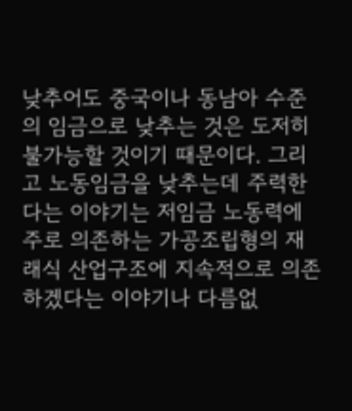낮추어도 중국이나 동남아 수준의 임금으로 낮추는 것은 도저히 불가능할 것이기 때문이다. 그리고 노동임금을 낮추는데 주력한다는 이야기는 저임금 노동력에 주로 의존하는 가공조립형의 재래식 산업구조에 지속적으로 의존하겠다는 이야기나 다름없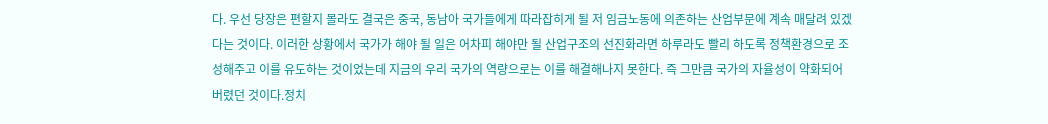다. 우선 당장은 편할지 몰라도 결국은 중국, 동남아 국가들에게 따라잡히게 될 저 임금노동에 의존하는 산업부문에 계속 매달려 있겠다는 것이다. 이러한 상황에서 국가가 해야 될 일은 어차피 해야만 될 산업구조의 선진화라면 하루라도 빨리 하도록 정책환경으로 조성해주고 이를 유도하는 것이었는데 지금의 우리 국가의 역량으로는 이를 해결해나지 못한다. 즉 그만큼 국가의 자율성이 약화되어버렸던 것이다.정치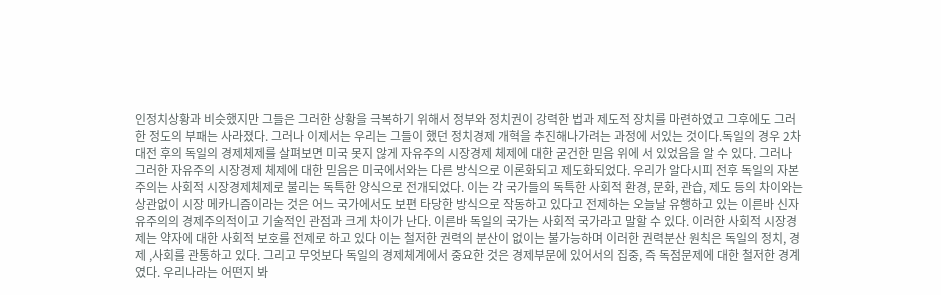인정치상황과 비슷했지만 그들은 그러한 상황을 극복하기 위해서 정부와 정치권이 강력한 법과 제도적 장치를 마련하였고 그후에도 그러한 정도의 부패는 사라졌다. 그러나 이제서는 우리는 그들이 했던 정치경제 개혁을 추진해나가려는 과정에 서있는 것이다.독일의 경우 2차대전 후의 독일의 경제체제를 살펴보면 미국 못지 않게 자유주의 시장경제 체제에 대한 굳건한 믿음 위에 서 있었음을 알 수 있다. 그러나 그러한 자유주의 시장경제 체제에 대한 믿음은 미국에서와는 다른 방식으로 이론화되고 제도화되었다. 우리가 알다시피 전후 독일의 자본주의는 사회적 시장경제체제로 불리는 독특한 양식으로 전개되었다. 이는 각 국가들의 독특한 사회적 환경, 문화, 관습, 제도 등의 차이와는 상관없이 시장 메카니즘이라는 것은 어느 국가에서도 보편 타당한 방식으로 작동하고 있다고 전제하는 오늘날 유행하고 있는 이른바 신자유주의의 경제주의적이고 기술적인 관점과 크게 차이가 난다. 이른바 독일의 국가는 사회적 국가라고 말할 수 있다. 이러한 사회적 시장경제는 약자에 대한 사회적 보호를 전제로 하고 있다 이는 철저한 권력의 분산이 없이는 불가능하며 이러한 권력분산 원칙은 독일의 정치, 경제 ,사회를 관통하고 있다. 그리고 무엇보다 독일의 경제체계에서 중요한 것은 경제부문에 있어서의 집중, 즉 독점문제에 대한 철저한 경계였다. 우리나라는 어떤지 봐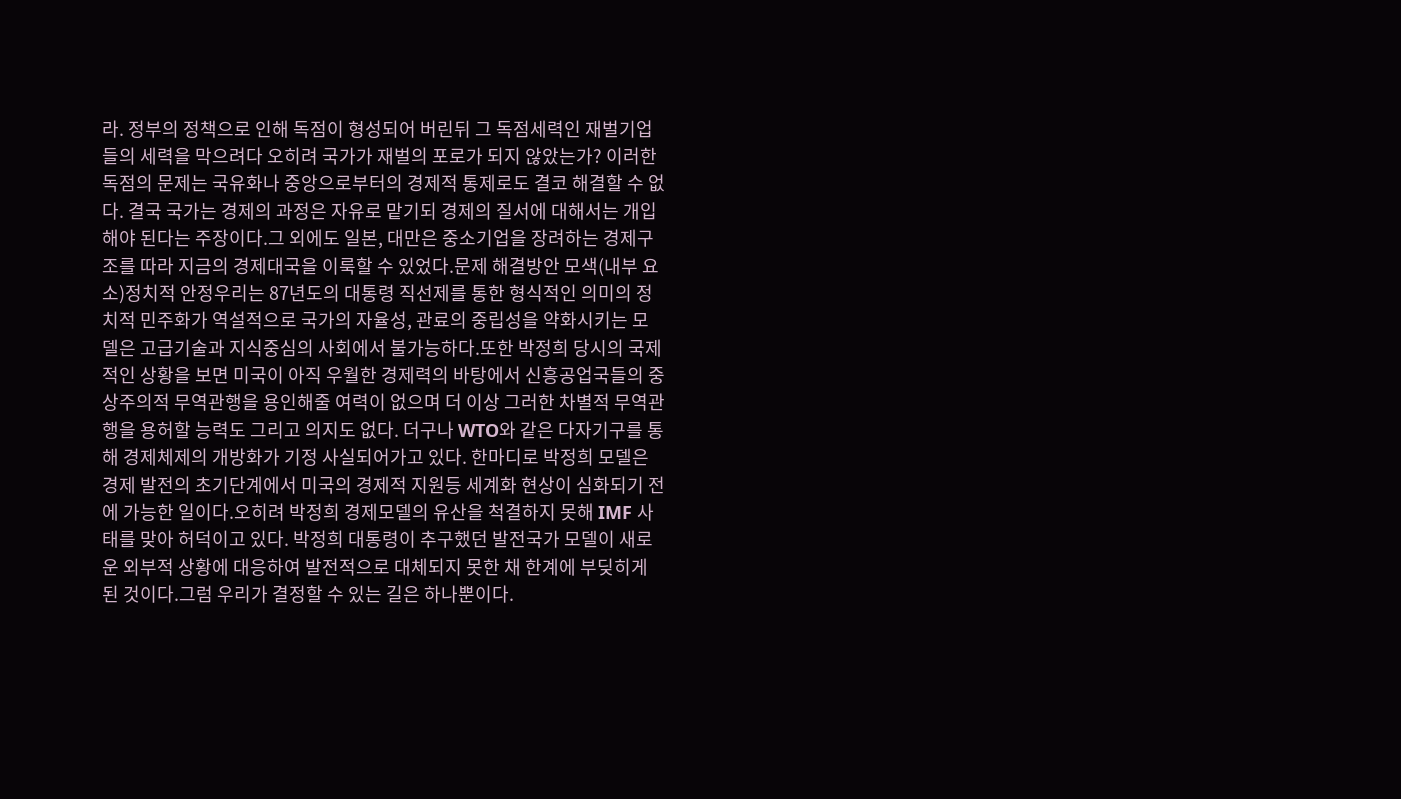라. 정부의 정책으로 인해 독점이 형성되어 버린뒤 그 독점세력인 재벌기업들의 세력을 막으려다 오히려 국가가 재벌의 포로가 되지 않았는가? 이러한 독점의 문제는 국유화나 중앙으로부터의 경제적 통제로도 결코 해결할 수 없다. 결국 국가는 경제의 과정은 자유로 맡기되 경제의 질서에 대해서는 개입해야 된다는 주장이다.그 외에도 일본, 대만은 중소기업을 장려하는 경제구조를 따라 지금의 경제대국을 이룩할 수 있었다.문제 해결방안 모색(내부 요소)정치적 안정우리는 87년도의 대통령 직선제를 통한 형식적인 의미의 정치적 민주화가 역설적으로 국가의 자율성, 관료의 중립성을 약화시키는 모델은 고급기술과 지식중심의 사회에서 불가능하다.또한 박정희 당시의 국제적인 상황을 보면 미국이 아직 우월한 경제력의 바탕에서 신흥공업국들의 중상주의적 무역관행을 용인해줄 여력이 없으며 더 이상 그러한 차별적 무역관행을 용허할 능력도 그리고 의지도 없다. 더구나 WTO와 같은 다자기구를 통해 경제체제의 개방화가 기정 사실되어가고 있다. 한마디로 박정희 모델은 경제 발전의 초기단계에서 미국의 경제적 지원등 세계화 현상이 심화되기 전에 가능한 일이다.오히려 박정희 경제모델의 유산을 척결하지 못해 IMF 사태를 맞아 허덕이고 있다. 박정희 대통령이 추구했던 발전국가 모델이 새로운 외부적 상황에 대응하여 발전적으로 대체되지 못한 채 한계에 부딪히게 된 것이다.그럼 우리가 결정할 수 있는 길은 하나뿐이다.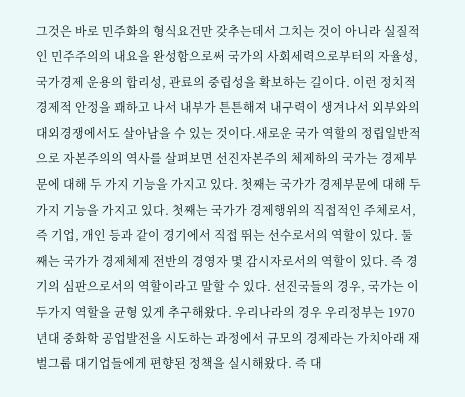그것은 바로 민주화의 형식요건만 갖추는데서 그치는 것이 아니라 실질적인 민주주의의 내요을 완성함으로써 국가의 사회세력으로부터의 자율성, 국가경제 운용의 합리성, 관료의 중립성을 확보하는 길이다. 이런 정치적 경제적 안정을 꽤하고 나서 내부가 튼튼해져 내구력이 생겨나서 외부와의 대외경쟁에서도 살아남을 수 있는 것이다.새로운 국가 역할의 정립일반적으로 자본주의의 역사를 살펴보면 선진자본주의 체제하의 국가는 경제부문에 대해 두 가지 기능을 가지고 있다. 첫째는 국가가 경제부문에 대해 두 가지 기능을 가지고 있다. 첫째는 국가가 경제행위의 직접적인 주체로서, 즉 기업, 개인 등과 같이 경기에서 직접 뛰는 선수로서의 역할이 있다. 둘째는 국가가 경제체제 전반의 경영자 몇 감시자로서의 역할이 있다. 즉 경기의 심판으로서의 역할이라고 말할 수 있다. 선진국들의 경우, 국가는 이 두가지 역할을 균형 있게 추구해왔다. 우리나라의 경우 우리정부는 1970년대 중화학 공업발전을 시도하는 과정에서 규모의 경제라는 가치아래 재벌그룹 대기업들에게 편향된 정책을 실시해왔다. 즉 대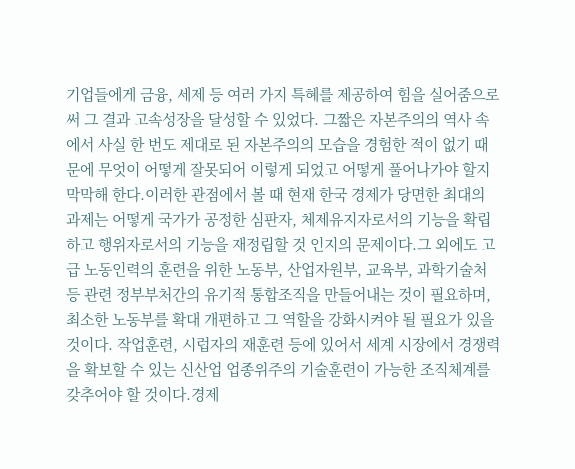기업들에게 금융, 세제 등 여러 가지 특혜를 제공하여 힘을 실어줌으로써 그 결과 고속성장을 달성할 수 있었다. 그짧은 자본주의의 역사 속에서 사실 한 번도 제대로 된 자본주의의 모습을 경험한 적이 없기 때문에 무엇이 어떻게 잘못되어 이렇게 되었고 어떻게 풀어나가야 할지 막막해 한다.이러한 관점에서 볼 때 현재 한국 경제가 당면한 최대의 과제는 어떻게 국가가 공정한 심판자, 체제유지자로서의 기능을 확립하고 행위자로서의 기능을 재정립할 것 인지의 문제이다.그 외에도 고급 노동인력의 훈련을 위한 노동부, 산업자원부, 교육부, 과학기술처 등 관련 정부부처간의 유기적 통합조직을 만들어내는 것이 필요하며, 최소한 노동부를 확대 개편하고 그 역할을 강화시켜야 될 필요가 있을 것이다. 작업훈련, 시럽자의 재훈련 등에 있어서 세계 시장에서 경쟁력을 확보할 수 있는 신산업 업종위주의 기술훈련이 가능한 조직체계를 갖추어야 할 것이다.경제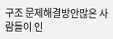구조 문제해결방안많은 사람들이 인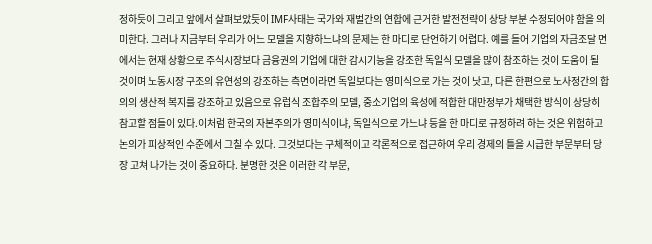정하듯이 그리고 앞에서 살펴보았듯이 IMF사태는 국가와 재벌간의 연합에 근거한 발전전략이 상당 부분 수정되어야 함을 의미한다. 그러나 지금부터 우리가 어느 모델을 지향하느냐의 문제는 한 마디로 단언하기 어렵다. 예를 들어 기업의 자금조달 면에서는 현재 상황으로 주식시장보다 금융권의 기업에 대한 감시기능을 강조한 독일식 모델을 많이 참조하는 것이 도움이 될 것이며 노동시장 구조의 유연성의 강조하는 측면이라면 독일보다는 영미식으로 가는 것이 낫고, 다른 한편으로 노사정간의 합의의 생산적 복지를 강조하고 있음으로 유럽식 조합주의 모델, 중소기업의 육성에 적합한 대만정부가 채택한 방식이 상당히 참고할 점들이 있다.이처럼 한국의 자본주의가 영미식이냐, 독일식으로 가느냐 등을 한 마디로 규정하려 하는 것은 위험하고 논의가 피상적인 수준에서 그칠 수 있다. 그것보다는 구체적이고 각론적으로 접근하여 우리 경제의 틀을 시급한 부문부터 당장 고쳐 나가는 것이 중요하다. 분명한 것은 이러한 각 부문,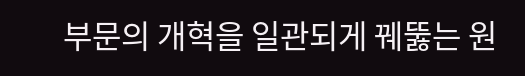부문의 개혁을 일관되게 꿰뚫는 원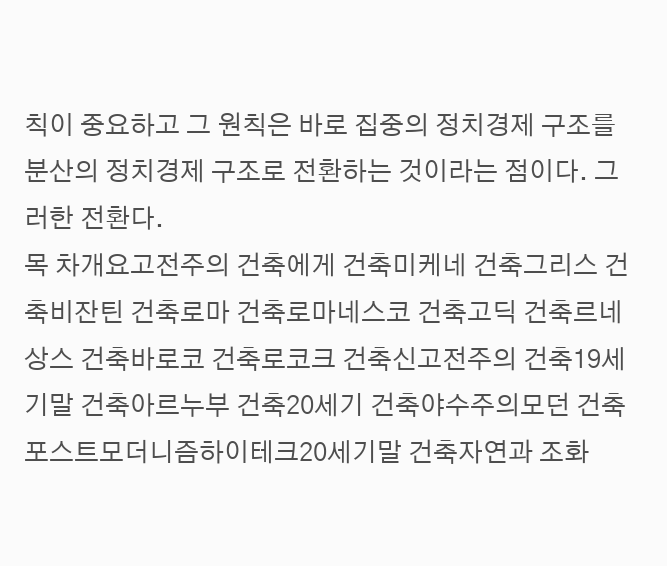칙이 중요하고 그 원칙은 바로 집중의 정치경제 구조를 분산의 정치경제 구조로 전환하는 것이라는 점이다. 그러한 전환다.
목 차개요고전주의 건축에게 건축미케네 건축그리스 건축비잔틴 건축로마 건축로마네스코 건축고딕 건축르네상스 건축바로코 건축로코크 건축신고전주의 건축19세기말 건축아르누부 건축20세기 건축야수주의모던 건축포스트모더니즘하이테크20세기말 건축자연과 조화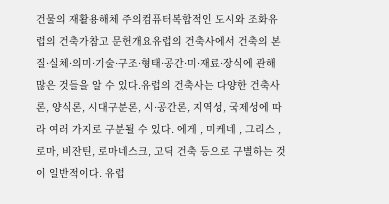건물의 재활용해체 주의컴퓨터복합적인 도시와 조화유럽의 건축가참고 문헌개요유럽의 건축사에서 건축의 본질·실체·의미·기술·구조·형태·공간·미·재료·장식에 관해 많은 것들을 알 수 있다.유럽의 건축사는 다양한 건축사론, 양식론, 시대구분론, 시·공간론, 지역성, 국제성에 따라 여러 가지로 구분될 수 있다. 에게 , 미케네 , 그리스 ,로마, 비잔틴, 로마네스크, 고딕 건축 등으로 구별하는 것이 일반적이다. 유럽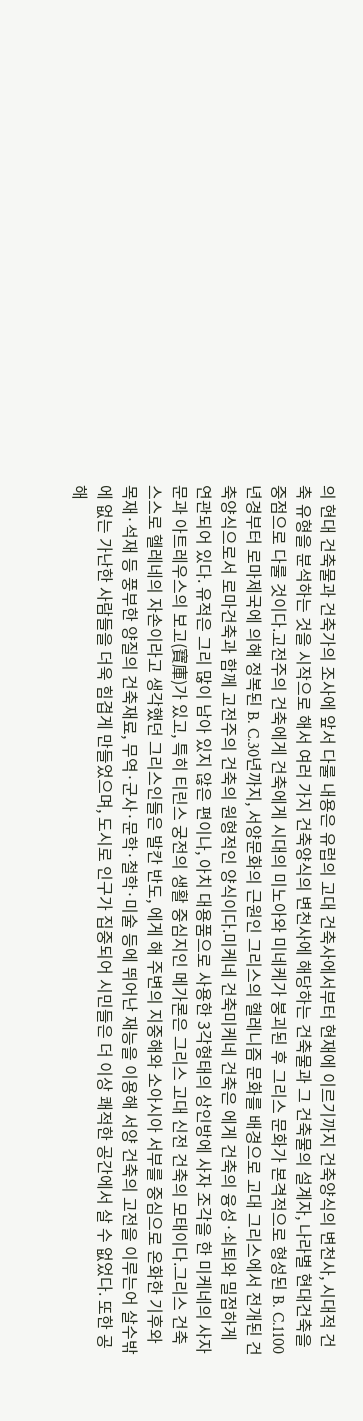의 현대 건축물과 건축가의 조사에 앞서 다룰 내용은 유럽의 고대 건축사에서부터 현재에 이르기까지 건축양식의 변천사, 시대적 건축 유형을 분석하는 것을 시작으로 해서 여러 가지 건축양식의 변천사에 해당하는 건축물과 그 건축물의 설계자, 나라별 현대건축을 중점으로 다룰 것이다.고전주의 건축에게 건축에게 시대의 미노아와 미네케가 붕괴된 후 그리스 문화가 본격적으로 형성된 B. C.1100년경부터 로마제국에 의해 정복된 B. C.30년까지, 서양문화의 근원인 그리스의 헬레니즘 문화를 배경으로 고대 그리스에서 전개된 건축양식으로서 로마건축과 함께 고전주의 건축의 원형적인 양식이다.미케네 건축미케네 건축은 에게 건축의 융성·쇠퇴와 밀접하게 연관되어 있다. 유적은 그리 많이 남아 있지 않은 편이나, 아치 대용품으로 사용한 3각형태의 상인방에 사자 조각을 한 미케네의 사자문과 아트레우스의 보고(寶庫)가 있고, 특히 티린스 궁전의 생활 중심지인 메가론은 그리스 고대 신전 건축의 모태이다.그리스 건축스스로 헬레네의 자손이라고 생각했던 그리스인들은 발칸 반도, 에게 해 주변의 지중해와 소아시아 서부를 중심으로 온화한 기후와 목재·석재 등 풍부한 양질의 건축재료, 무역·군사·문학·철학·미술 등에 뛰어난 재능을 이용해 서양 건축의 고전을 이루는어 살수밖에 없는 가난한 사람들을 더욱 힘겹게 만들었으며, 도시로 인구가 집중되어 시민들은 더 이상 쾌적한 공간에서 살 수 없었다. 또한 공해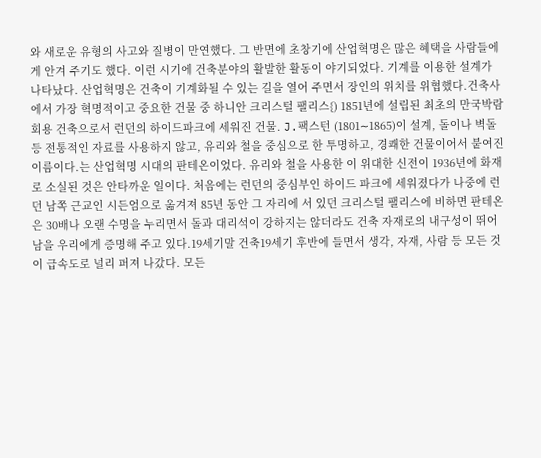와 새로운 유형의 사고와 질병이 만연했다. 그 반면에 초창기에 산업혁명은 많은 혜택을 사람들에게 안겨 주기도 했다. 이런 시기에 건축분야의 활발한 활동이 야기되었다. 기계를 이용한 설계가 나타났다. 산업혁명은 건축이 기계화될 수 있는 길을 열어 주면서 장인의 위치를 위협했다.건축사에서 가장 혁명적이고 중요한 건물 중 하니안 크리스털 팰리스{) 1851년에 설립된 최초의 만국박람회용 건축으로서 런던의 하이드파크에 세워진 건물. J.팩스턴 (1801∼1865)이 설계, 돌이나 벽돌 등 전통적인 자료를 사용하지 않고, 유리와 철을 중심으로 한 투명하고, 경쾌한 건물이어서 붙여진 이름이다.는 산업혁명 시대의 판테온이었다. 유리와 철을 사용한 이 위대한 신전이 1936년에 화재로 소실된 것은 안타까운 일이다. 처음에는 런던의 중심부인 하이드 파크에 세워졌다가 나중에 런던 남쪽 근교인 시든엄으로 옮겨져 85년 동안 그 자리에 서 있던 크리스털 팰리스에 비하면 판테온은 30배나 오랜 수명을 누리면서 돌과 대리석이 강하지는 않더라도 건축 자재로의 내구성이 뛰어남을 우리에게 증명해 주고 있다.19세기말 건축19세기 후반에 들면서 생각, 자재, 사람 등 모든 것이 급속도로 널리 퍼져 나갔다. 모든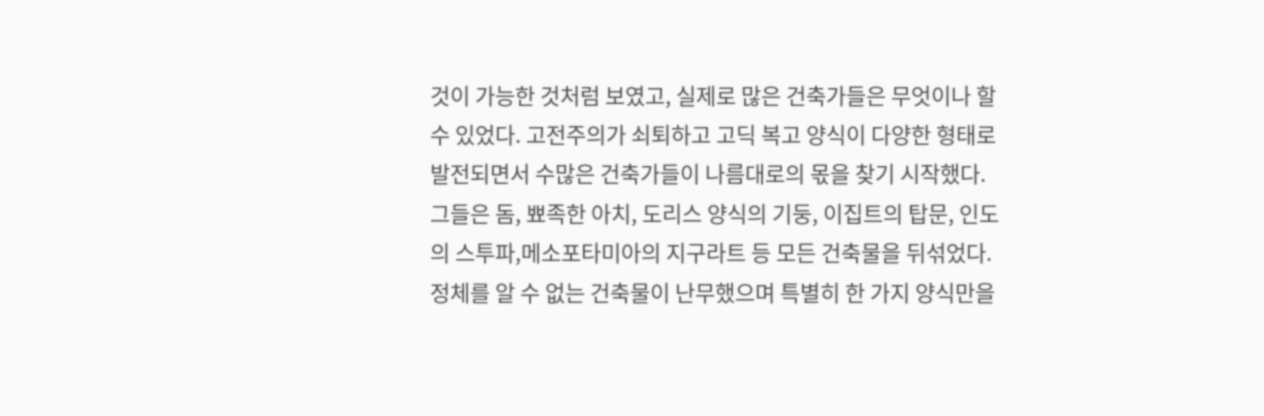것이 가능한 것처럼 보였고, 실제로 많은 건축가들은 무엇이나 할 수 있었다. 고전주의가 쇠퇴하고 고딕 복고 양식이 다양한 형태로 발전되면서 수많은 건축가들이 나름대로의 몫을 찾기 시작했다. 그들은 돔, 뾰족한 아치, 도리스 양식의 기둥, 이집트의 탑문, 인도의 스투파,메소포타미아의 지구라트 등 모든 건축물을 뒤섞었다. 정체를 알 수 없는 건축물이 난무했으며 특별히 한 가지 양식만을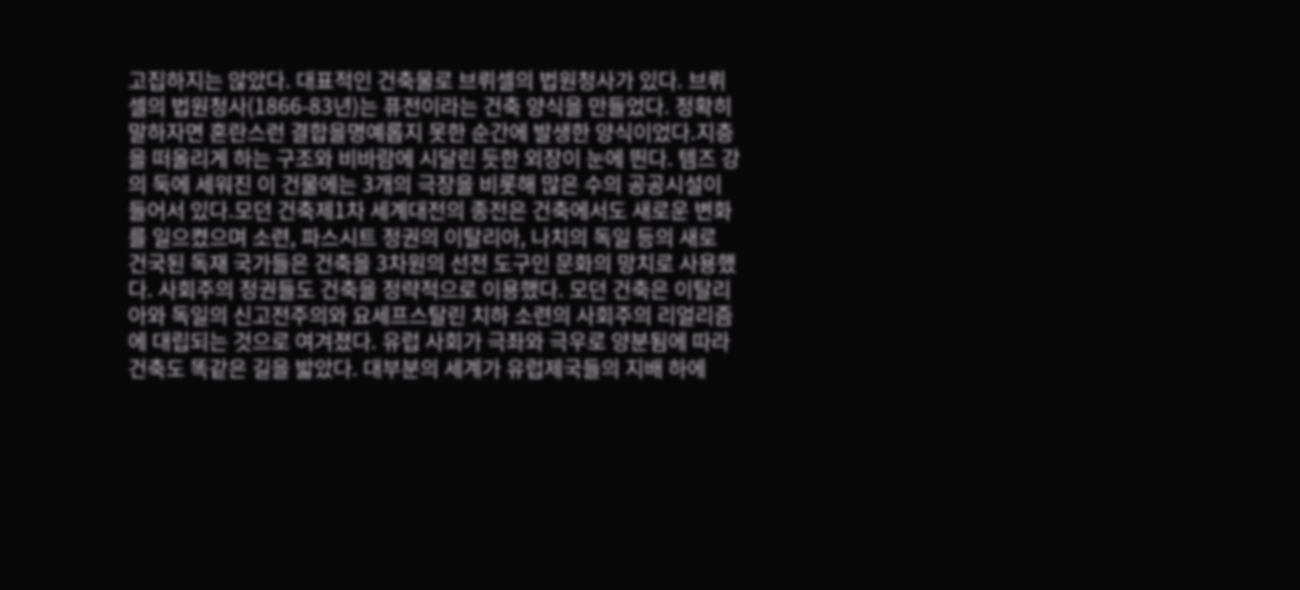고집하지는 않았다. 대표적인 건축물로 브뤼셀의 법원청사가 있다. 브뤼셀의 법원청사(1866-83년)는 퓨전이라는 건축 양식을 만들었다. 정확히 말하자면 혼란스런 결합을명예롭지 못한 순간에 발생한 양식이었다.지층을 떠올리게 하는 구조와 비바람에 시달린 듯한 외장이 눈에 띈다. 템즈 강의 둑에 세워진 이 건물에는 3개의 극장을 비롯해 많은 수의 공공시설이 들어서 있다.모던 건축제1차 세계대전의 종전은 건축에서도 새로운 변화를 일으켰으며 소련, 파스시트 정권의 이탈리아, 나치의 독일 등의 새로 건국된 독재 국가들은 건축을 3차원의 선전 도구인 문화의 망치로 사용했다. 사회주의 정권들도 건축을 정략적으로 이용했다. 모던 건축은 이탈리아와 독일의 신고전주의와 요세프스탈린 치하 소련의 사회주의 리얼리즘에 대립되는 것으로 여겨졌다. 유럽 사회가 극좌와 극우로 양분됨에 따라 건축도 똑같은 길을 밟았다. 대부분의 세계가 유럽제국들의 지배 하에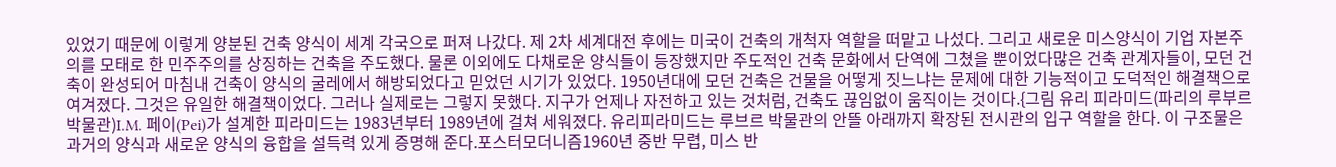있었기 때문에 이렇게 양분된 건축 양식이 세계 각국으로 퍼져 나갔다. 제 2차 세계대전 후에는 미국이 건축의 개척자 역할을 떠맡고 나섰다. 그리고 새로운 미스양식이 기업 자본주의를 모태로 한 민주주의를 상징하는 건축을 주도했다. 물론 이외에도 다채로운 양식들이 등장했지만 주도적인 건축 문화에서 단역에 그쳤을 뿐이었다많은 건축 관계자들이, 모던 건축이 완성되어 마침내 건축이 양식의 굴레에서 해방되었다고 믿었던 시기가 있었다. 1950년대에 모던 건축은 건물을 어떻게 짓느냐는 문제에 대한 기능적이고 도덕적인 해결책으로 여겨졌다. 그것은 유일한 해결책이었다. 그러나 실제로는 그렇지 못했다. 지구가 언제나 자전하고 있는 것처럼, 건축도 끊임없이 움직이는 것이다.{그림 유리 피라미드(파리의 루부르 박물관)I.M. 페이(Pei)가 설계한 피라미드는 1983년부터 1989년에 걸쳐 세워졌다. 유리피라미드는 루브르 박물관의 안뜰 아래까지 확장된 전시관의 입구 역할을 한다. 이 구조물은 과거의 양식과 새로운 양식의 융합을 설득력 있게 증명해 준다.포스터모더니즘1960년 중반 무렵, 미스 반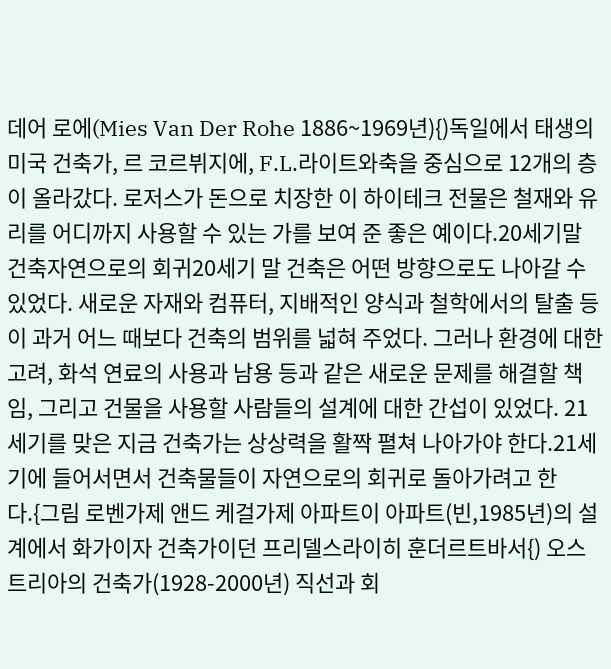데어 로에(Mies Van Der Rohe 1886~1969년){)독일에서 태생의 미국 건축가, 르 코르뷔지에, F.L.라이트와축을 중심으로 12개의 층이 올라갔다. 로저스가 돈으로 치장한 이 하이테크 전물은 철재와 유리를 어디까지 사용할 수 있는 가를 보여 준 좋은 예이다.20세기말 건축자연으로의 회귀20세기 말 건축은 어떤 방향으로도 나아갈 수 있었다. 새로운 자재와 컴퓨터, 지배적인 양식과 철학에서의 탈출 등이 과거 어느 때보다 건축의 범위를 넓혀 주었다. 그러나 환경에 대한 고려, 화석 연료의 사용과 남용 등과 같은 새로운 문제를 해결할 책임, 그리고 건물을 사용할 사람들의 설계에 대한 간섭이 있었다. 21세기를 맞은 지금 건축가는 상상력을 활짝 펼쳐 나아가야 한다.21세기에 들어서면서 건축물들이 자연으로의 회귀로 돌아가려고 한다.{그림 로벤가제 앤드 케걸가제 아파트이 아파트(빈,1985년)의 설계에서 화가이자 건축가이던 프리델스라이히 훈더르트바서{) 오스트리아의 건축가(1928-2000년) 직선과 회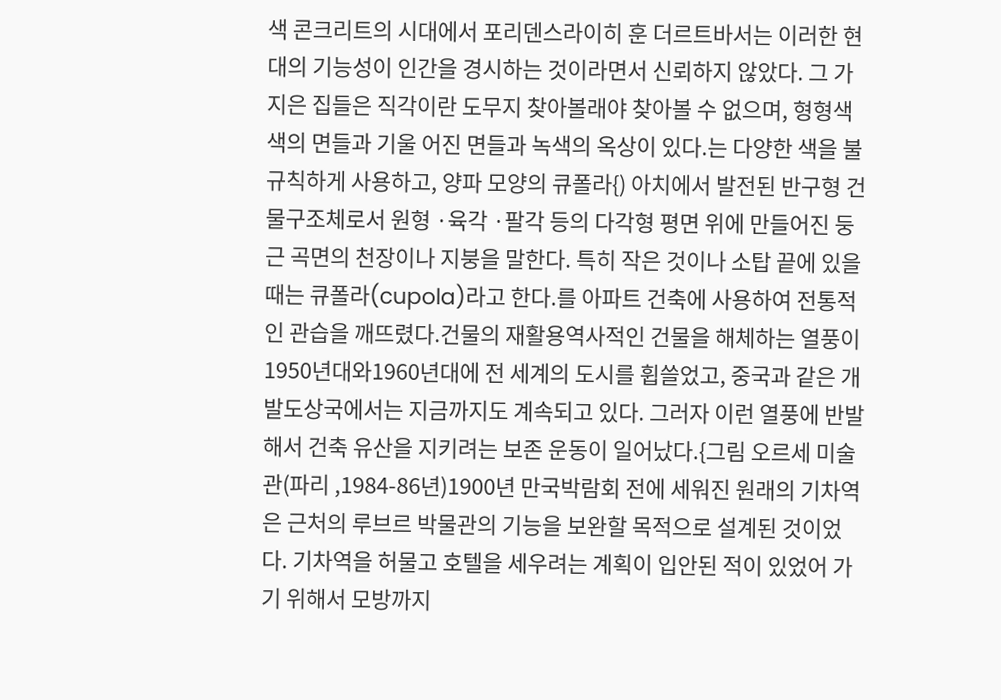색 콘크리트의 시대에서 포리덴스라이히 훈 더르트바서는 이러한 현대의 기능성이 인간을 경시하는 것이라면서 신뢰하지 않았다. 그 가 지은 집들은 직각이란 도무지 찾아볼래야 찾아볼 수 없으며, 형형색색의 면들과 기울 어진 면들과 녹색의 옥상이 있다.는 다양한 색을 불규칙하게 사용하고, 양파 모양의 큐폴라{) 아치에서 발전된 반구형 건물구조체로서 원형 ·육각 ·팔각 등의 다각형 평면 위에 만들어진 둥근 곡면의 천장이나 지붕을 말한다. 특히 작은 것이나 소탑 끝에 있을 때는 큐폴라(cupola)라고 한다.를 아파트 건축에 사용하여 전통적인 관습을 깨뜨렸다.건물의 재활용역사적인 건물을 해체하는 열풍이 1950년대와1960년대에 전 세계의 도시를 휩쓸었고, 중국과 같은 개발도상국에서는 지금까지도 계속되고 있다. 그러자 이런 열풍에 반발해서 건축 유산을 지키려는 보존 운동이 일어났다.{그림 오르세 미술관(파리 ,1984-86년)1900년 만국박람회 전에 세워진 원래의 기차역은 근처의 루브르 박물관의 기능을 보완할 목적으로 설계된 것이었다. 기차역을 허물고 호텔을 세우려는 계획이 입안된 적이 있었어 가기 위해서 모방까지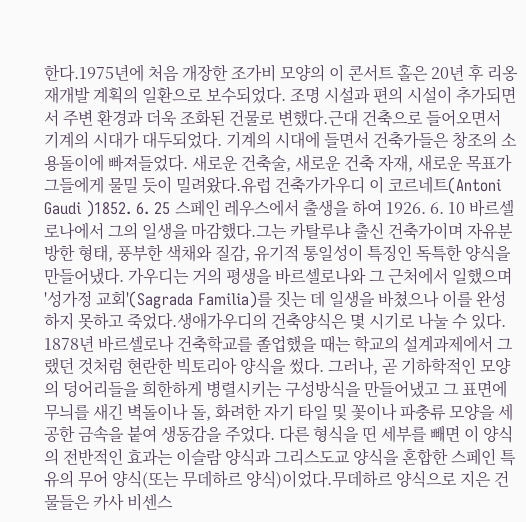한다.1975년에 처음 개장한 조가비 모양의 이 콘서트 홀은 20년 후 리옹 재개발 계획의 일환으로 보수되었다. 조명 시설과 편의 시설이 추가되면서 주변 환경과 더욱 조화된 건물로 변했다.근대 건축으로 들어오면서 기계의 시대가 대두되었다. 기계의 시대에 들면서 건축가들은 창조의 소용돌이에 빠져들었다. 새로운 건축술, 새로운 건축 자재, 새로운 목표가 그들에게 물밀 듯이 밀려왔다.유럽 건축가가우디 이 코르네트(Antoni Gaudi )1852. 6. 25 스페인 레우스에서 출생을 하여 1926. 6. 10 바르셀로나에서 그의 일생을 마감했다.그는 카탈루냐 출신 건축가이며 자유분방한 형태, 풍부한 색채와 질감, 유기적 통일성이 특징인 독특한 양식을 만들어냈다. 가우디는 거의 평생을 바르셀로나와 그 근처에서 일했으며 '성가정 교회'(Sagrada Familia)를 짓는 데 일생을 바쳤으나 이를 완성하지 못하고 죽었다.생애가우디의 건축양식은 몇 시기로 나눌 수 있다. 1878년 바르셀로나 건축학교를 졸업했을 때는 학교의 설계과제에서 그랬던 것처럼 현란한 빅토리아 양식을 썼다. 그러나, 곧 기하학적인 모양의 덩어리들을 희한하게 병렬시키는 구성방식을 만들어냈고 그 표면에 무늬를 새긴 벽돌이나 돌, 화려한 자기 타일 및 꽃이나 파충류 모양을 세공한 금속을 붙여 생동감을 주었다. 다른 형식을 띤 세부를 빼면 이 양식의 전반적인 효과는 이슬람 양식과 그리스도교 양식을 혼합한 스페인 특유의 무어 양식(또는 무데하르 양식)이었다.무데하르 양식으로 지은 건물들은 카사 비센스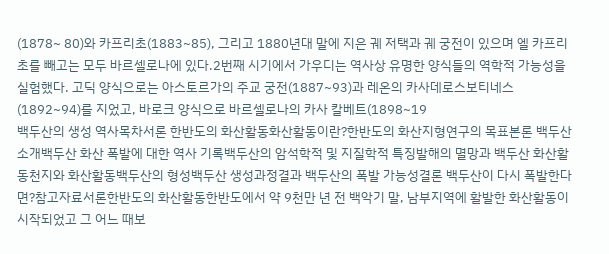(1878~ 80)와 카프리초(1883~85), 그리고 1880년대 말에 지은 궤 저택과 궤 궁전이 있으며 엘 카프리초를 빼고는 모두 바르셀로나에 있다.2번째 시기에서 가우디는 역사상 유명한 양식들의 역학적 가능성을 실험했다. 고딕 양식으로는 아스토르가의 주교 궁전(1887~93)과 레온의 카사데로스보티네스(1892~94)를 지었고, 바로크 양식으로 바르셀로나의 카사 칼베트(1898~19
백두산의 생성 역사목차서론 한반도의 화산활동화산활동이란?한반도의 화산지형연구의 목표본론 백두산 소개백두산 화산 폭발에 대한 역사 기록백두산의 암석학적 및 지질학적 특징발해의 멸망과 백두산 화산활동천지와 화산활동백두산의 형성백두산 생성과정결과 백두산의 폭발 가능성결론 백두산이 다시 폭발한다면?참고자료서론한반도의 화산활동한반도에서 약 9천만 년 전 백악기 말, 남부지역에 활발한 화산활동이 시작되었고 그 어느 때보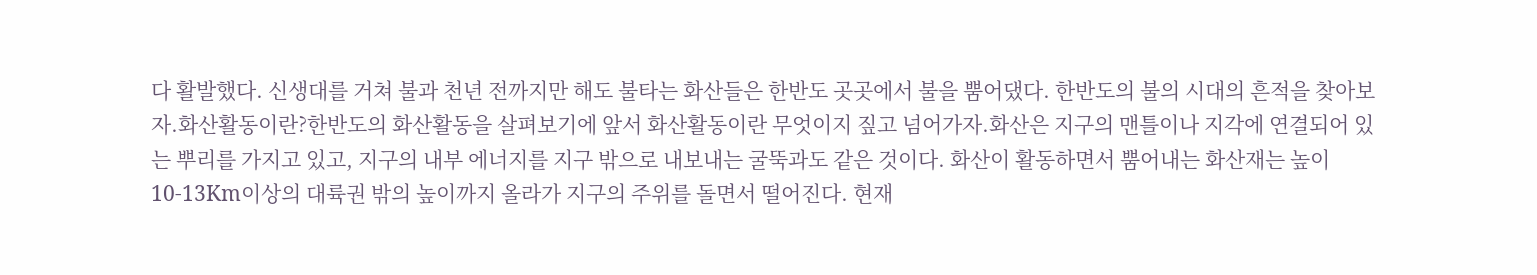다 활발했다. 신생대를 거쳐 불과 천년 전까지만 해도 불타는 화산들은 한반도 곳곳에서 불을 뿜어댔다. 한반도의 불의 시대의 흔적을 찾아보자.화산활동이란?한반도의 화산활동을 살펴보기에 앞서 화산활동이란 무엇이지 짚고 넘어가자.화산은 지구의 맨틀이나 지각에 연결되어 있는 뿌리를 가지고 있고, 지구의 내부 에너지를 지구 밖으로 내보내는 굴뚝과도 같은 것이다. 화산이 활동하면서 뿜어내는 화산재는 높이 10-13Km이상의 대륙권 밖의 높이까지 올라가 지구의 주위를 돌면서 떨어진다. 현재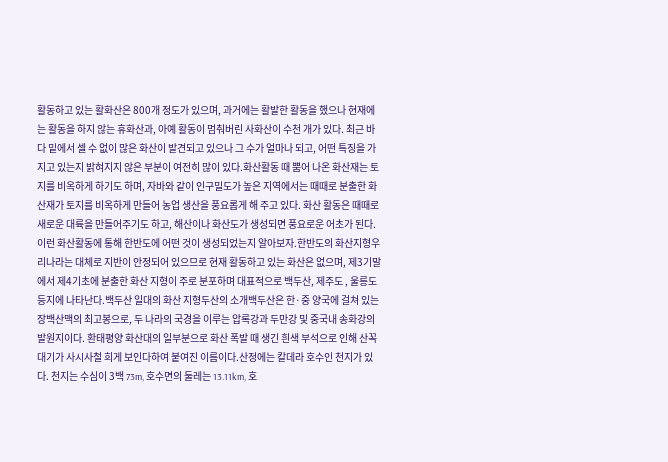활동하고 있는 활화산은 800개 정도가 있으며, 과거에는 활발한 활동을 했으나 현재에는 활동을 하지 않는 휴화산과, 아예 활동이 멈춰버린 사화산이 수천 개가 있다. 최근 바다 밑에서 셀 수 없이 많은 화산이 발견되고 있으나 그 수가 얼마나 되고, 어떤 특징을 가지고 있는지 밝혀지지 않은 부분이 여전히 많이 있다.화산활동 때 뿜어 나온 화산재는 토지를 비옥하게 하기도 하며, 자바와 같이 인구밀도가 높은 지역에서는 때때로 분출한 화산재가 토지를 비옥하게 만들어 농업 생산을 풍요롭게 해 주고 있다. 화산 활동은 때때로 새로운 대륙을 만들어주기도 하고, 해산이나 화산도가 생성되면 풍요로운 어초가 된다. 이런 화산활동에 통해 한반도에 어떤 것이 생성되었는지 알아보자.한반도의 화산지형우리나라는 대체로 지반이 안정되어 있으므로 현재 활동하고 있는 화산은 없으며, 제3기말에서 제4기초에 분출한 화산 지형이 주로 분포하며 대표적으로 백두산, 제주도 , 울릉도 등지에 나타난다.백두산 일대의 화산 지형두산의 소개백두산은 한·중 양국에 걸쳐 있는 장백산맥의 최고봉으로, 두 나라의 국경을 이루는 압록강과 두만강 및 중국내 송화강의 발원지이다. 환태평양 화산대의 일부분으로 화산 폭발 때 생긴 흰색 부석으로 인해 산꼭대기가 사시사철 희게 보인다하여 붙여진 이름이다.산정에는 칼데라 호수인 천지가 있다. 천지는 수심이 3백 73m, 호수면의 둘레는 13.11km, 호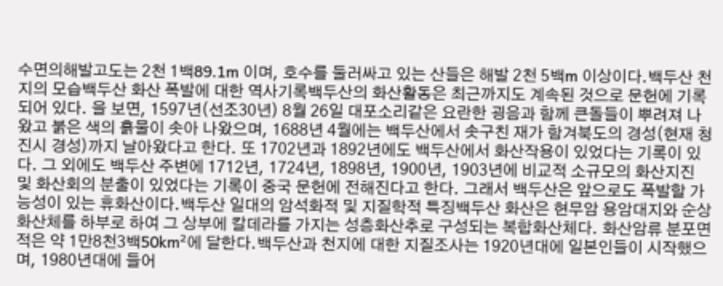수면의해발고도는 2천 1백89.1m 이며, 호수를 둘러싸고 있는 산들은 해발 2천 5백m 이상이다.백두산 천지의 모습백두산 화산 폭발에 대한 역사기록백두산의 화산활동은 최근까지도 계속된 것으로 문헌에 기록되어 있다. 을 보면, 1597년(선조30년) 8월 26일 대포소리같은 요란한 굉음과 함께 큰돌들이 뿌려져 나왔고 붉은 색의 흙물이 솟아 나왔으며, 1688년 4월에는 백두산에서 솟구친 재가 함겨북도의 경성(현재 청진시 경성)까지 날아왔다고 한다. 또 1702년과 1892년에도 백두산에서 화산작용이 있었다는 기록이 있다. 그 외에도 백두산 주변에 1712년, 1724년, 1898년, 1900년, 1903년에 비교적 소규모의 화산지진 및 화산회의 분출이 있었다는 기록이 중국 문헌에 전해진다고 한다. 그래서 백두산은 앞으로도 폭발할 가능성이 있는 휴화산이다.백두산 일대의 암석화적 및 지질학적 특징백두산 화산은 현무암 용암대지와 순상화산체를 하부로 하여 그 상부에 칼데라를 가지는 성층화산추로 구성되는 복합화산체다. 화산암류 분포면적은 약 1만8천3백50km²에 달한다.백두산과 천지에 대한 지질조사는 1920년대에 일본인들이 시작했으며, 1980년대에 들어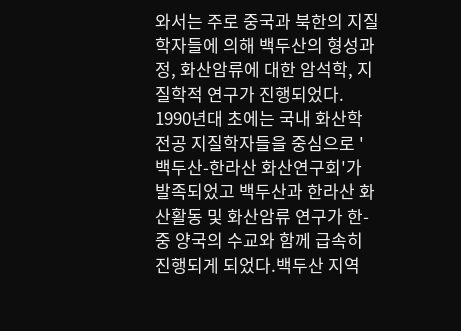와서는 주로 중국과 북한의 지질학자들에 의해 백두산의 형성과정, 화산암류에 대한 암석학, 지질학적 연구가 진행되었다. 1990년대 초에는 국내 화산학 전공 지질학자들을 중심으로 '백두산-한라산 화산연구회'가 발족되었고 백두산과 한라산 화산활동 및 화산암류 연구가 한-중 양국의 수교와 함께 급속히 진행되게 되었다.백두산 지역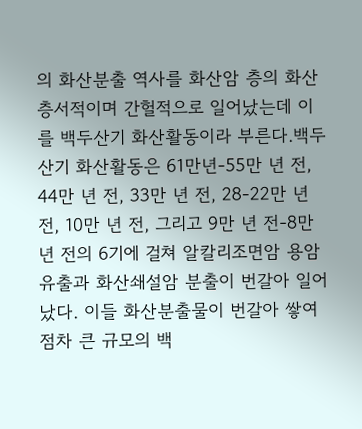의 화산분출 역사를 화산암 층의 화산층서적이며 간헐적으로 일어났는데 이를 백두산기 화산활동이라 부른다.백두산기 화산활동은 61만년-55만 년 전, 44만 년 전, 33만 년 전, 28-22만 년 전, 10만 년 전, 그리고 9만 년 전-8만 년 전의 6기에 걸쳐 알칼리조면암 용암 유출과 화산쇄설암 분출이 번갈아 일어났다. 이들 화산분출물이 번갈아 쌓여 점차 큰 규모의 백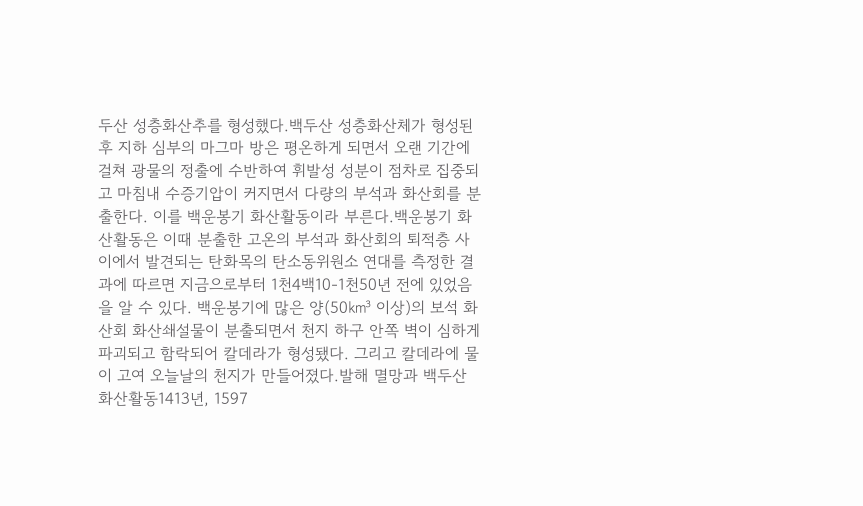두산 성층화산추를 형성했다.백두산 성층화산체가 형성된 후 지하 심부의 마그마 방은 평온하게 되면서 오랜 기간에 걸쳐 광물의 정출에 수반하여 휘발성 성분이 점차로 집중되고 마침내 수증기압이 커지면서 다량의 부석과 화산회를 분출한다. 이를 백운봉기 화산활동이라 부른다.백운봉기 화산활동은 이때 분출한 고온의 부석과 화산회의 퇴적층 사이에서 발견되는 탄화목의 탄소동위원소 연대를 측정한 결과에 따르면 지금으로부터 1천4백10-1천50년 전에 있었음을 알 수 있다. 백운봉기에 많은 양(50㎦ 이상)의 보석 화산회 화산쇄설물이 분출되면서 천지 하구 안쪽 벽이 심하게 파괴되고 함락되어 칼데라가 형성됐다. 그리고 칼데라에 물이 고여 오늘날의 천지가 만들어졌다.발해 멸망과 백두산 화산활동1413년, 1597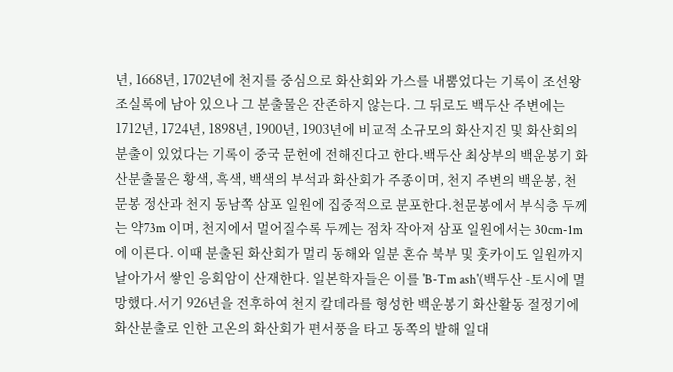년, 1668년, 1702년에 천지를 중심으로 화산회와 가스를 내뿜었다는 기록이 조선왕조실록에 남아 있으나 그 분출물은 잔존하지 않는다. 그 뒤로도 백두산 주변에는 1712년, 1724년, 1898년, 1900년, 1903년에 비교적 소규모의 화산지진 및 화산회의 분출이 있었다는 기록이 중국 문헌에 전해진다고 한다.백두산 최상부의 백운봉기 화산분출물은 황색, 흑색, 백색의 부석과 화산회가 주종이며, 천지 주변의 백운봉, 천문봉 정산과 천지 동남쪽 삼포 일원에 집중적으로 분포한다.천문봉에서 부식층 두께는 약73m 이며, 천지에서 멀어질수록 두께는 점차 작아져 삼포 일원에서는 30cm-1m에 이른다. 이때 분출된 화산회가 멀리 동해와 일분 혼슈 북부 및 훗카이도 일원까지 날아가서 쌓인 응회암이 산재한다. 일본학자들은 이를 'B-Tm ash'(백두산 -토시에 멸망했다.서기 926년을 전후하여 천지 칼데라를 형성한 백운봉기 화산활동 절정기에 화산분출로 인한 고온의 화산회가 편서풍을 타고 동쪽의 발해 일대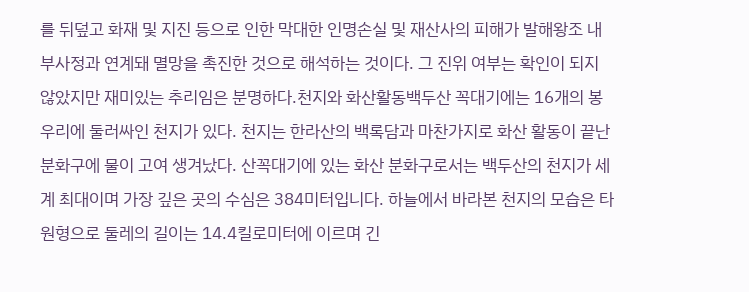를 뒤덮고 화재 및 지진 등으로 인한 막대한 인명손실 및 재산사의 피해가 발해왕조 내부사정과 연계돼 멸망을 촉진한 것으로 해석하는 것이다. 그 진위 여부는 확인이 되지 않았지만 재미있는 추리임은 분명하다.천지와 화산활동백두산 꼭대기에는 16개의 봉우리에 둘러싸인 천지가 있다. 천지는 한라산의 백록담과 마찬가지로 화산 활동이 끝난 분화구에 물이 고여 생겨났다. 산꼭대기에 있는 화산 분화구로서는 백두산의 천지가 세계 최대이며 가장 깊은 곳의 수심은 384미터입니다. 하늘에서 바라본 천지의 모습은 타원형으로 둘레의 길이는 14.4킬로미터에 이르며 긴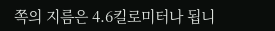쪽의 지름은 4.6킬로미터나 됩니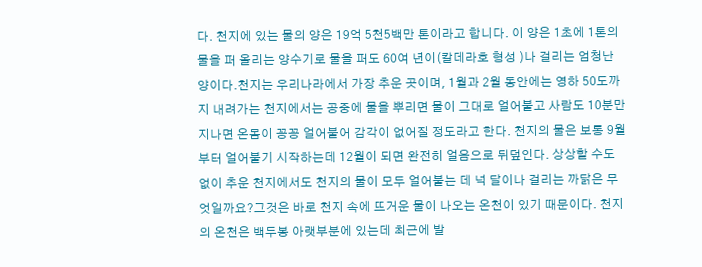다. 천지에 있는 물의 양은 19억 5천5백만 톤이라고 합니다. 이 양은 1초에 1톤의 물을 퍼 올리는 양수기로 물을 퍼도 60여 년이(칼데라호 형성 )나 걸리는 엄청난 양이다.천지는 우리나라에서 가장 추운 곳이며, 1월과 2월 동안에는 영하 50도까지 내려가는 천지에서는 공중에 물을 뿌리면 물이 그대로 얼어붙고 사람도 10분만 지나면 온몸이 꽁꽁 얼어붙어 감각이 없어질 정도라고 한다. 천지의 물은 보통 9월부터 얼어붙기 시작하는데 12월이 되면 완전히 얼음으로 뒤덮인다. 상상할 수도 없이 추운 천지에서도 천지의 물이 모두 얼어붙는 데 넉 달이나 걸리는 까닭은 무엇일까요?그것은 바로 천지 속에 뜨거운 물이 나오는 온천이 있기 때문이다. 천지의 온천은 백두봉 아랫부분에 있는데 최근에 발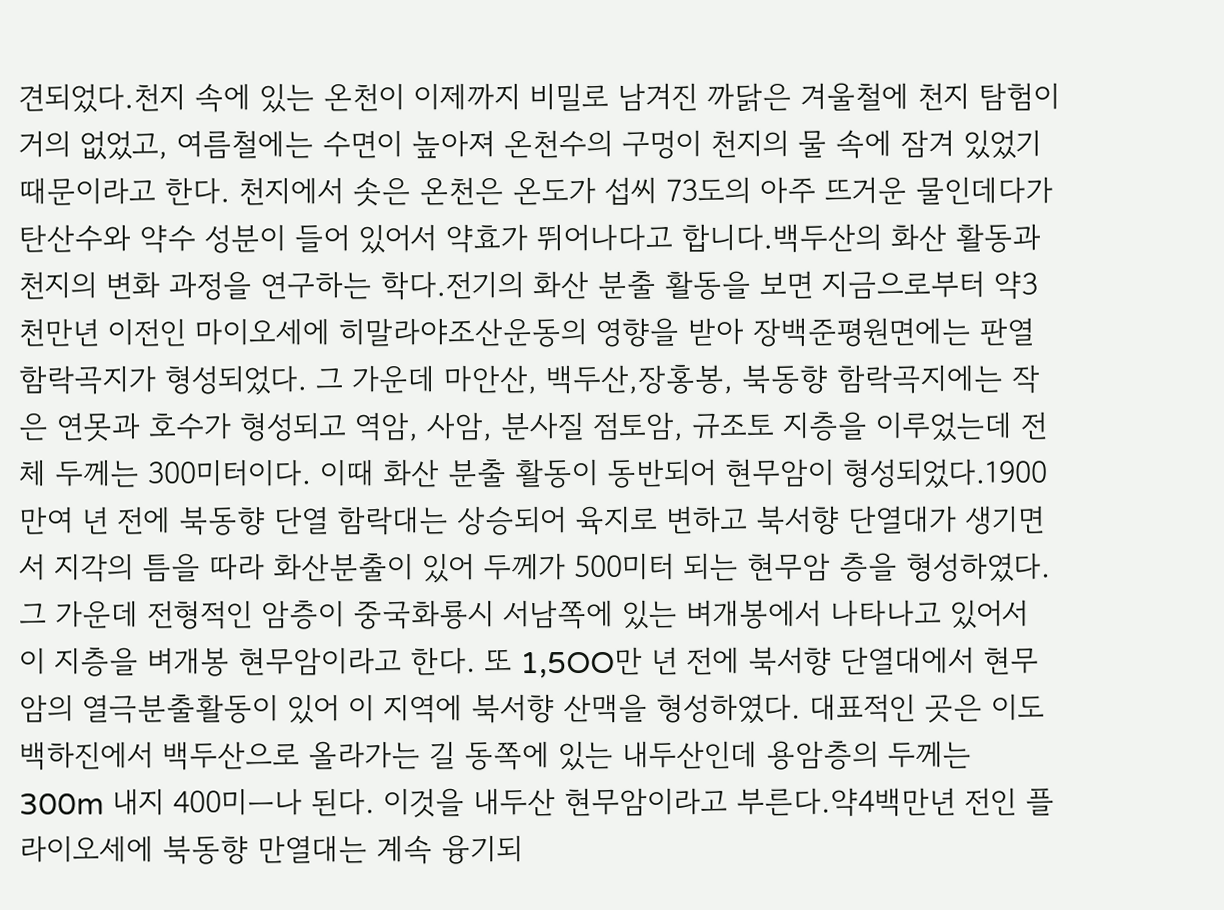견되었다.천지 속에 있는 온천이 이제까지 비밀로 남겨진 까닭은 겨울철에 천지 탐험이 거의 없었고, 여름철에는 수면이 높아져 온천수의 구멍이 천지의 물 속에 잠겨 있었기 때문이라고 한다. 천지에서 솟은 온천은 온도가 섭씨 73도의 아주 뜨거운 물인데다가 탄산수와 약수 성분이 들어 있어서 약효가 뛰어나다고 합니다.백두산의 화산 활동과 천지의 변화 과정을 연구하는 학다.전기의 화산 분출 활동을 보면 지금으로부터 약3천만년 이전인 마이오세에 히말라야조산운동의 영향을 받아 장백준평원면에는 판열함락곡지가 형성되었다. 그 가운데 마안산, 백두산,장홍봉, 북동향 함락곡지에는 작은 연못과 호수가 형성되고 역암, 사암, 분사질 점토암, 규조토 지층을 이루었는데 전체 두께는 300미터이다. 이때 화산 분출 활동이 동반되어 현무암이 형성되었다.1900만여 년 전에 북동향 단열 함락대는 상승되어 육지로 변하고 북서향 단열대가 생기면서 지각의 틈을 따라 화산분출이 있어 두께가 500미터 되는 현무암 층을 형성하였다. 그 가운데 전형적인 암층이 중국화룡시 서남쪽에 있는 벼개봉에서 나타나고 있어서 이 지층을 벼개봉 현무암이라고 한다. 또 1,5OO만 년 전에 북서향 단열대에서 현무암의 열극분출활동이 있어 이 지역에 북서향 산맥을 형성하였다. 대표적인 곳은 이도백하진에서 백두산으로 올라가는 길 동쪽에 있는 내두산인데 용암층의 두께는 300m 내지 400미ㅡ나 된다. 이것을 내두산 현무암이라고 부른다.약4백만년 전인 플라이오세에 북동향 만열대는 계속 융기되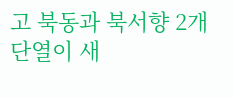고 북동과 북서향 2개 단열이 새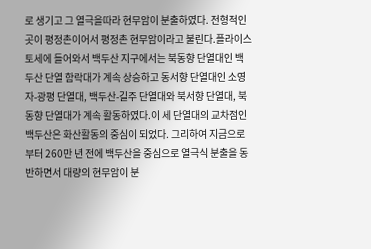로 생기고 그 열극을따라 현무암이 분출하였다. 전형적인 곳이 평정촌이어서 평정촌 현무암이라고 불린다.플라이스토세에 들어와서 백두산 지구에서는 북동향 단열대인 백두산 단열 함락대가 계속 상승하고 동서향 단열대인 소영자-광평 단열대, 백두산-길주 단열대와 북서향 단열대, 북동향 단열대가 계속 활동하였다.이 세 단열대의 교차점인 백두산은 화산활동의 중심이 되었다. 그리하여 지금으로부터 260만 년 전에 백두산을 중심으로 열극식 분출을 동반하면서 대량의 현무암이 분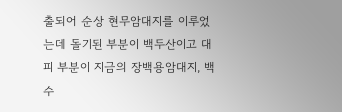출되어 순상 현무암대지를 이루었는데 돌기된 부분이 백두산이고 대피 부분이 지금의 장백용암대지, 백수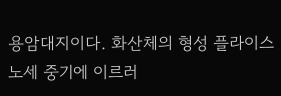용암대지이다. 화산체의 형성 플라이스노세 중기에 이르러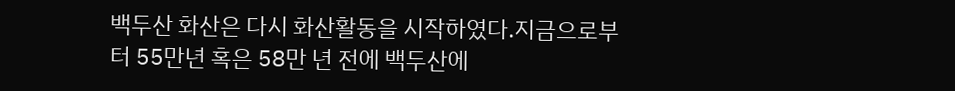백두산 화산은 다시 화산활동을 시작하였다.지금으로부터 55만년 혹은 58만 년 전에 백두산에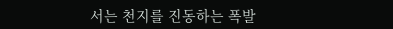서는 천지를 진동하는 폭발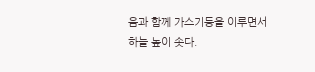음과 함께 가스기둥을 이루면서 하늘 높이 솟다.